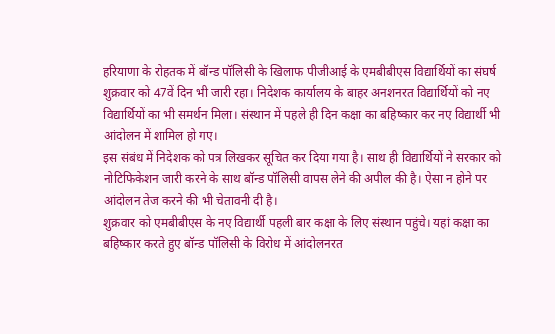हरियाणा के रोहतक में बॉन्ड पॉलिसी के खिलाफ पीजीआई के एमबीबीएस विद्यार्थियों का संघर्ष शुक्रवार को 47वें दिन भी जारी रहा। निदेशक कार्यालय के बाहर अनशनरत विद्यार्थियों को नए विद्यार्थियों का भी समर्थन मिला। संस्थान में पहले ही दिन कक्षा का बहिष्कार कर नए विद्यार्थी भी आंदोलन में शामिल हो गए।
इस संबंध में निदेशक को पत्र लिखकर सूचित कर दिया गया है। साथ ही विद्यार्थियों ने सरकार को नोटिफिकेशन जारी करने के साथ बॉन्ड पॉलिसी वापस लेने की अपील की है। ऐसा न होने पर आंदोलन तेज करने की भी चेतावनी दी है।
शुक्रवार को एमबीबीएस के नए विद्यार्थी पहली बार कक्षा के लिए संस्थान पहुंचे। यहां कक्षा का बहिष्कार करते हुए बॉन्ड पॉलिसी के विरोध में आंदोलनरत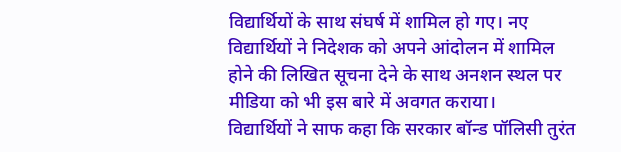विद्यार्थियों के साथ संघर्ष में शामिल हो गए। नए विद्यार्थियों ने निदेशक को अपने आंदोलन में शामिल होने की लिखित सूचना देने के साथ अनशन स्थल पर मीडिया को भी इस बारे में अवगत कराया।
विद्यार्थियों ने साफ कहा कि सरकार बॉन्ड पॉलिसी तुरंत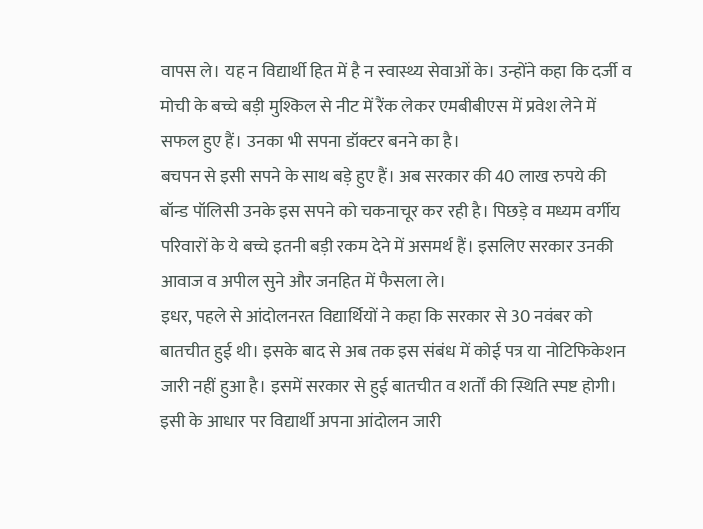वापस ले। यह न विद्यार्थी हित में है न स्वास्थ्य सेवाओं के। उन्होंने कहा कि दर्जी व मोची के बच्चे बड़ी मुश्किल से नीट में रैंक लेकर एमबीबीएस में प्रवेश लेने में सफल हुए हैं। उनका भी सपना डॉक्टर बनने का है।
बचपन से इसी सपने के साथ बड़े हुए हैं। अब सरकार की 40 लाख रुपये की बॉन्ड पॉलिसी उनके इस सपने को चकनाचूर कर रही है। पिछड़े व मध्यम वर्गीय परिवारों के ये बच्चे इतनी बड़ी रकम देने में असमर्थ हैं। इसलिए सरकार उनकी आवाज व अपील सुने और जनहित में फैसला ले।
इधर, पहले से आंदोलनरत विद्यार्थियों ने कहा कि सरकार से 30 नवंबर को बातचीत हुई थी। इसके बाद से अब तक इस संबंध में कोई पत्र या नोटिफिकेशन जारी नहीं हुआ है। इसमें सरकार से हुई बातचीत व शर्तों की स्थिति स्पष्ट होगी। इसी के आधार पर विद्यार्थी अपना आंदोलन जारी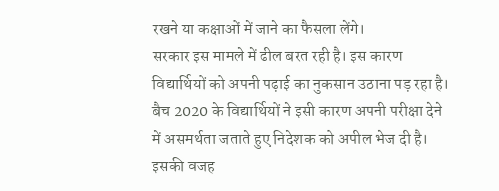रखने या कक्षाओं में जाने का फैसला लेंगे।
सरकार इस मामले में ढील बरत रही है। इस कारण विद्यार्थियों को अपनी पढ़ाई का नुकसान उठाना पड़ रहा है। बैच 2020 के विद्यार्थियों ने इसी कारण अपनी परीक्षा देने में असमर्थता जताते हुए निदेशक को अपील भेज दी है।
इसकी वजह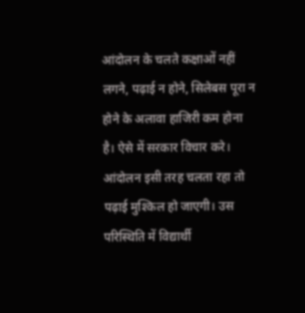आंदोलन के चलते कक्षाओं नहीं लगने, पढ़ाई न होने, सिलेबस पूरा न होने के अलावा हाजिरी कम होना है। ऐसे में सरकार विचार करे। आंदोलन इसी तरह चलता रहा तो पढ़ाई मुश्किल हो जाएगी। उस परिस्थिति में विद्यार्थी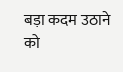बड़ा कदम उठाने को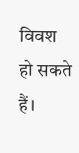विवश हो सकते हैं।